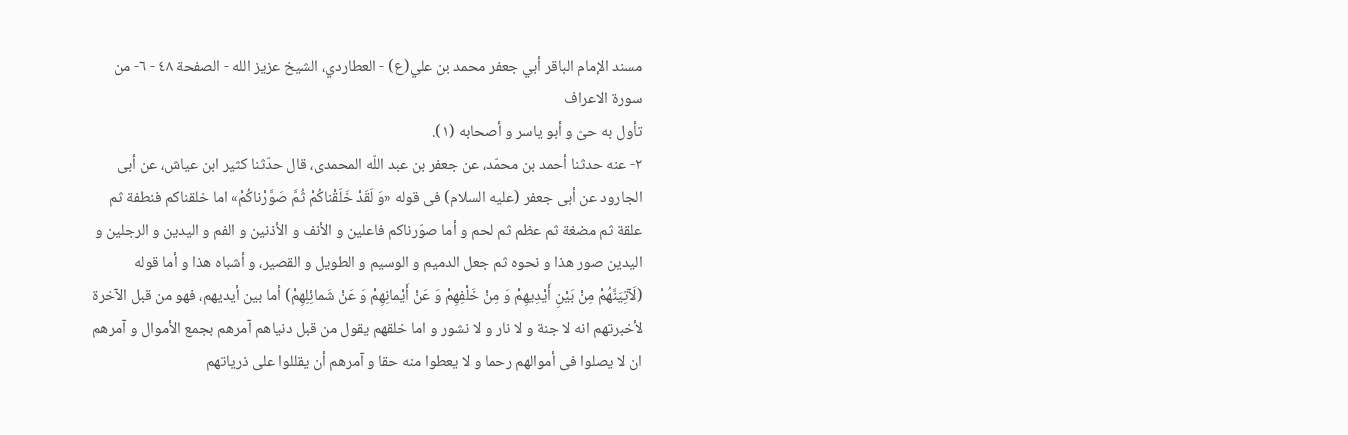مسند الإمام الباقر أبي جعفر محمد بن علي(ع) - العطاردي، الشيخ عزيز الله - الصفحة ٤٨ - ٦- من سورة الاعراف
تأول به حىّ و أبو ياسر و أصحابه (١).
٢- عنه حدثنا أحمد بن محمّد، عن جعفر بن عبد اللّه المحمدى، قال حدّثنا كثير ابن عياش، عن أبى الجارود عن أبى جعفر (عليه السلام) فى قوله «وَ لَقَدْ خَلَقْناكُمْ ثُمَّ صَوَّرْناكُمْ» اما خلقناكم فنطفة ثم علقة ثم مضغة ثم عظم ثم لحم و أما صوّرناكم فاعلين و الأنف و الأذنين و الفم و اليدين و الرجلين و اليدين صور هذا و نحوه ثم جعل الدميم و الوسيم و الطويل و القصير، و أشباه هذا و أما قوله (لَآتِيَنَّهُمْ مِنْ بَيْنِ أَيْدِيهِمْ وَ مِنْ خَلْفِهِمْ وَ عَنْ أَيْمانِهِمْ وَ عَنْ شَمائِلِهِمْ) أما بين أيديهم، فهو من قبل الآخرة لأخبرتهم انه لا جنة و لا نار و لا نشور و اما خلقهم يقول من قبل دنياهم آمرهم بجمع الأموال و آمرهم ان لا يصلوا فى أموالهم رحما و لا يعطوا منه حقا و آمرهم أن يقللوا على ذرياتهم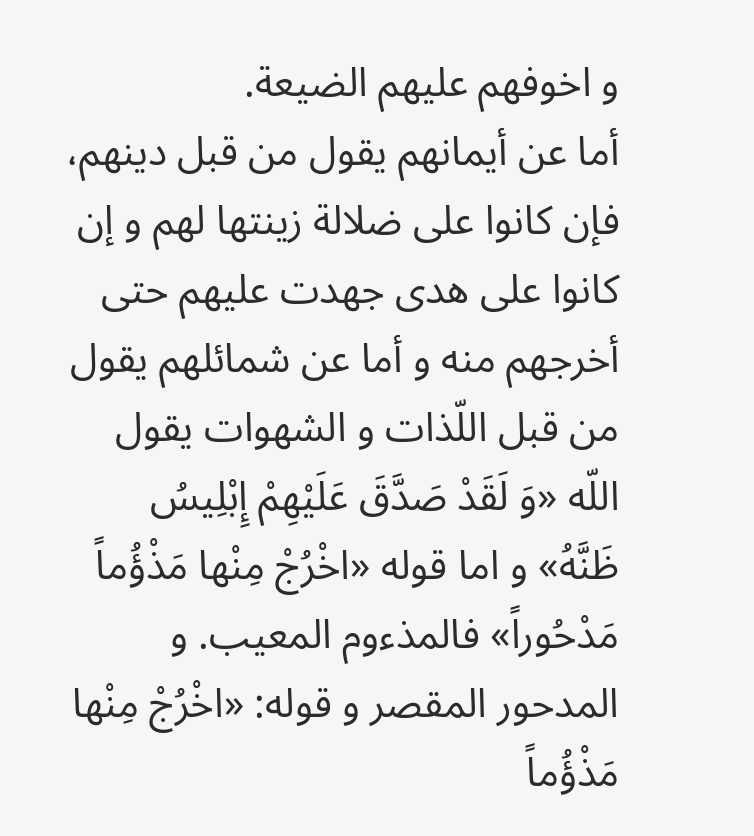و اخوفهم عليهم الضيعة.
أما عن أيمانهم يقول من قبل دينهم، فإن كانوا على ضلالة زينتها لهم و إن كانوا على هدى جهدت عليهم حتى أخرجهم منه و أما عن شمائلهم يقول من قبل اللّذات و الشهوات يقول اللّه «وَ لَقَدْ صَدَّقَ عَلَيْهِمْ إِبْلِيسُ ظَنَّهُ» و اما قوله «اخْرُجْ مِنْها مَذْؤُماً مَدْحُوراً» فالمذءوم المعيب. و المدحور المقصر و قوله: «اخْرُجْ مِنْها مَذْؤُماً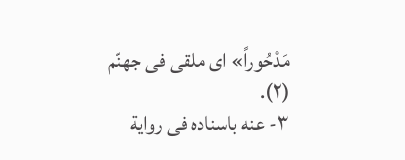مَدْحُوراً» اى ملقى فى جهنّم (٢).
٣- عنه باسناده فى رواية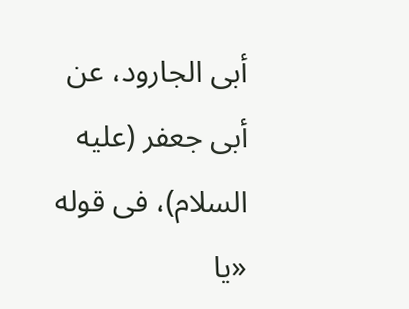أبى الجارود، عن أبى جعفر (عليه السلام)، فى قوله «يا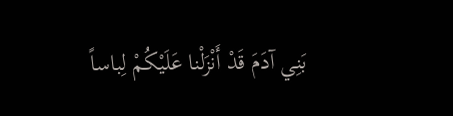بَنِي آدَمَ قَدْ أَنْزَلْنا عَلَيْكُمْ لِباساً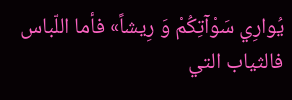يُوارِي سَوْآتِكُمْ وَ رِيشاً» فأما اللّباس فالثياب التي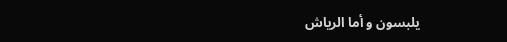يلبسون و أما الرياش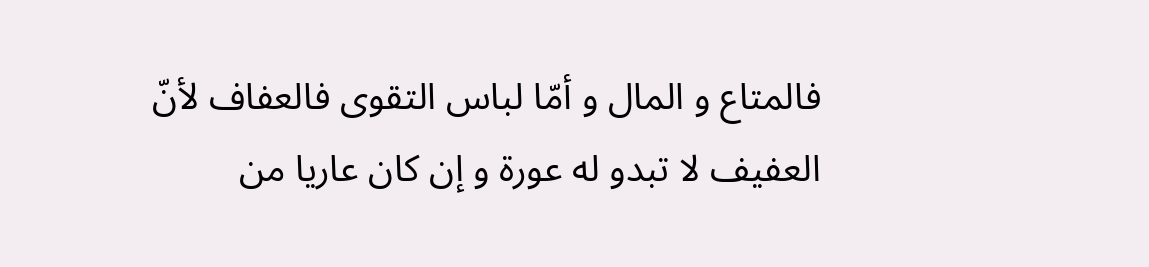فالمتاع و المال و أمّا لباس التقوى فالعفاف لأنّ العفيف لا تبدو له عورة و إن كان عاريا من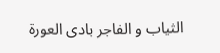الثياب و الفاجر بادى العورة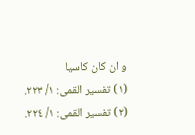و ان كان كاسيا
(١) تفسير القمى: ١/ ٢٢٣.
(٢) تفسير القمى: ١/ ٢٢٤.